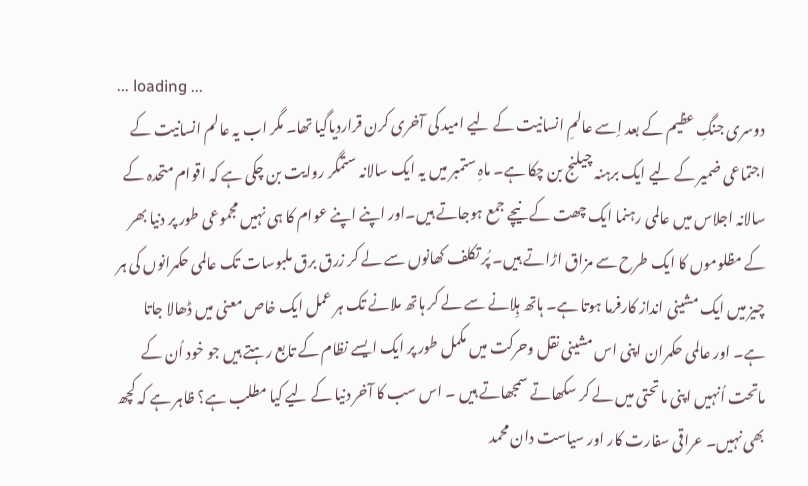... loading ...
دوسری جنگِ عظیم کے بعد اِسے عالمِ انسانیت کے لیے امید کی آخری کرن قراردیاگیا تھا۔ مگر اب یہ عالم انسانیت کے اجتماعی ضمیر کے لیے ایک برہنہ چیلنج بن چکا ہے۔ ماہِ ستمبر میں یہ ایک سالانہ ستمگر روایت بن چکی ہے کہ اقوام متحدہ کے سالانہ اجلاس میں عالمی رہنما ایک چھت کے نیچے جمع ہوجاتے ہیں۔اور اپنے اپنے عوام کا ہی نہیں مجموعی طور پر دنیا بھر کے مظلوموں کا ایک طرح سے مزاق اڑاتے ہیں۔ پُر تکلف کھانوں سے لے کر زرق برق ملبوسات تک عالمی حکمرانوں کی ہر چیز میں ایک مشینی انداز کارفرما ہوتا ہے۔ ہاتھ ہِلانے سے لے کر ہاتھ ملانے تک ہر عمل ایک خاص معنی میں ڈھالا جاتا ہے۔ اور عالمی حکمران اپنی اس مشینی نقل وحرکت میں مکمل طور پر ایک ایسے نظام کے تابع رہتے ہیں جو خود اُن کے ماتحت اُنہیں اپنی ماتحتی میں لے کر سکھاتے سمجھاتے ہیں ۔ اس سب کا آخر دنیا کے لیے کیا مطلب ہے؟ ظاہر ہے کہ کچھ بھی نہیں۔ عراقی سفارت کار اور سیاست دان محمد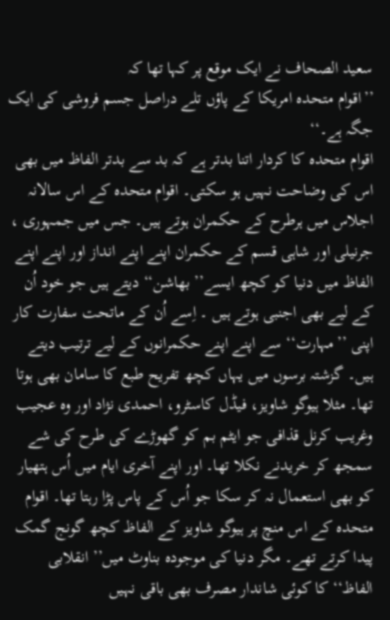سعید الصحاف نے ایک موقع پر کہا تھا کہ
’’اقوام متحدہ امریکا کے پاؤں تلے دراصل جسم فروشی کی ایک جگہ ہے۔‘‘
اقوام متحدہ کا کردار اتنا بدتر ہے کہ بد سے بدتر الفاظ میں بھی اس کی وضاحت نہیں ہو سکتی۔ اقوام متحدہ کے اس سالانہ اجلاس میں ہرطرح کے حکمران ہوتے ہیں۔ جس میں جمہوری ، جرنیلی اور شاہی قسم کے حکمران اپنے اپنے انداز اور اپنے اپنے الفاظ میں دنیا کو کچھ ایسے’’ بھاشن‘‘دیتے ہیں جو خود اُن کے لیے بھی اجنبی ہوتے ہیں ۔ اِسے اُن کے ماتحت سفارت کار اپنی ’’مہارت‘‘ سے اپنے اپنے حکمرانوں کے لیے ترتیب دیتے ہیں۔ گزشتہ برسوں میں یہاں کچھ تفریح طبع کا سامان بھی ہوتا تھا۔ مثلا ہیوگو شاویز، فیڈل کاسٹرو، احمدی نژاد اور وہ عجیب وغریب کرنل قذافی جو ایٹم بم کو گھوڑے کی طرح کی شے سمجھ کر خریدنے نکلا تھا۔ اور اپنے آخری ایام میں اُس ہتھیار کو بھی استعمال نہ کر سکا جو اُس کے پاس پڑا رہتا تھا۔ اقوام متحدہ کے اس منچ پر ہیوگو شاویز کے الفاظ کچھ گونج گمک پیدا کرتے تھے۔ مگر دنیا کی موجودہ بناوٹ میں’’ انقلابی الفاظ‘‘کا کوئی شاندار مصرف بھی باقی نہیں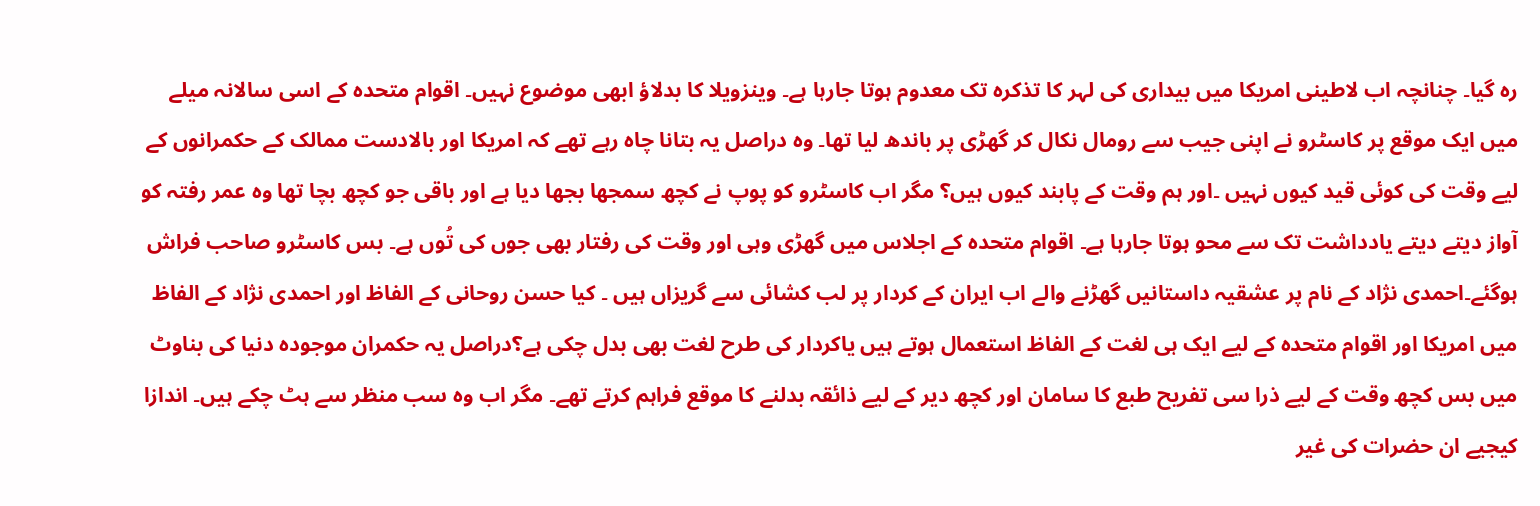رہ گیا۔ چنانچہ اب لاطینی امریکا میں بیداری کی لہر کا تذکرہ تک معدوم ہوتا جارہا ہے۔ وینزویلا کا بدلاؤ ابھی موضوع نہیں۔ اقوام متحدہ کے اسی سالانہ میلے میں ایک موقع پر کاسٹرو نے اپنی جیب سے رومال نکال کر گھڑی پر باندھ لیا تھا۔ وہ دراصل یہ بتانا چاہ رہے تھے کہ امریکا اور بالادست ممالک کے حکمرانوں کے لیے وقت کی کوئی قید کیوں نہیں ۔اور ہم وقت کے پابند کیوں ہیں؟ مگر اب کاسٹرو کو پوپ نے کچھ سمجھا بجھا دیا ہے اور باقی جو کچھ بچا تھا وہ عمر رفتہ کو آواز دیتے دیتے یادداشت تک سے محو ہوتا جارہا ہے۔ اقوام متحدہ کے اجلاس میں گھڑی وہی اور وقت کی رفتار بھی جوں کی تُوں ہے۔ بس کاسٹرو صاحب فراش ہوگئے۔احمدی نژاد کے نام پر عشقیہ داستانیں گھڑنے والے اب ایران کے کردار پر لب کشائی سے گریزاں ہیں ۔ کیا حسن روحانی کے الفاظ اور احمدی نژاد کے الفاظ میں امریکا اور اقوام متحدہ کے لیے ایک ہی لغت کے الفاظ استعمال ہوتے ہیں یاکردار کی طرح لغت بھی بدل چکی ہے؟دراصل یہ حکمران موجودہ دنیا کی بناوٹ میں بس کچھ وقت کے لیے ذرا سی تفریح طبع کا سامان اور کچھ دیر کے لیے ذائقہ بدلنے کا موقع فراہم کرتے تھے۔ مگر اب وہ سب منظر سے ہٹ چکے ہیں۔ اندازا کیجیے ان حضرات کی غیر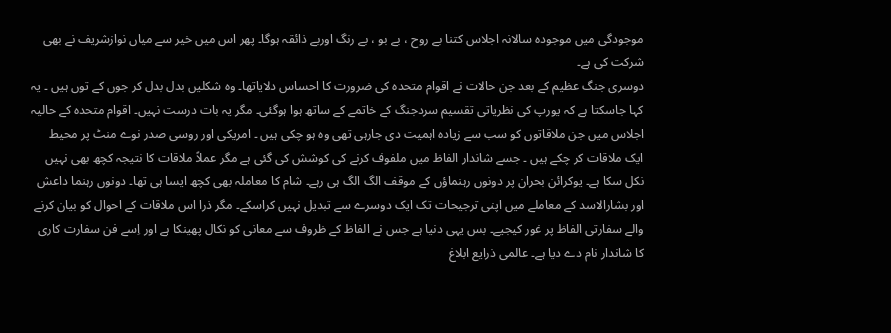موجودگی میں موجودہ سالانہ اجلاس کتنا بے روح ، بے بو ، بے رنگ اوربے ذائقہ ہوگا۔ پھر اس میں خیر سے میاں نوازشریف نے بھی شرکت کی ہے۔
دوسری جنگ عظیم کے بعد جن حالات نے اقوام متحدہ کی ضرورت کا احساس دلایاتھا۔ وہ شکلیں بدل بدل کر جوں کے توں ہیں ۔ یہ کہا جاسکتا ہے کہ یورپ کی نظریاتی تقسیم سردجنگ کے خاتمے کے ساتھ ہوا ہوگئی۔ مگر یہ بات درست نہیں۔ اقوام متحدہ کے حالیہ اجلاس میں جن ملاقاتوں کو سب سے زیادہ اہمیت دی جارہی تھی وہ ہو چکی ہیں ۔ امریکی اور روسی صدر نوے منٹ پر محیط ایک ملاقات کر چکے ہیں ۔ جسے شاندار الفاظ میں ملفوف کرنے کی کوشش کی گئی ہے مگر عملاً ملاقات کا نتیجہ کچھ بھی نہیں نکل سکا ہے۔ یوکرائن بحران پر دونوں رہنماؤں کے موقف الگ الگ ہی رہے۔ شام کا معاملہ بھی کچھ ایسا ہی تھا۔ دونوں رہنما داعش اور بشارالاسد کے معاملے میں اپنی ترجیحات تک ایک دوسرے سے تبدیل نہیں کراسکے۔ مگر ذرا اس ملاقات کے احوال کو بیان کرنے والے سفارتی الفاظ پر غور کیجیے۔ بس یہی دنیا ہے جس نے الفاظ کے ظروف سے معانی کو نکال پھینکا ہے اور اِسے فن سفارت کاری کا شاندار نام دے دیا ہے۔ عالمی ذرایع ابلاغ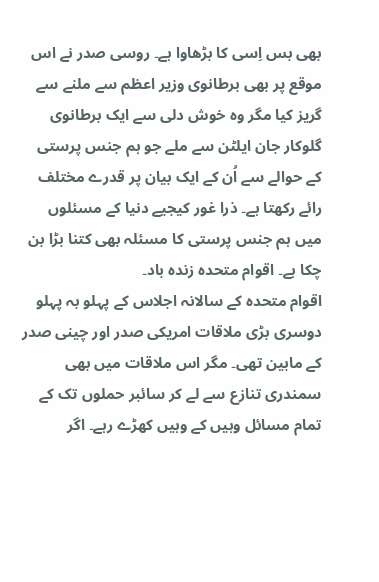بھی بس اِسی کا بڑھاوا ہے۔ روسی صدر نے اس موقع پر بھی برطانوی وزیر اعظم سے ملنے سے گریز کیا مگر وہ خوش دلی سے ایک برطانوی گلوکار جان ایلٹن سے ملے جو ہم جنس پرستی کے حوالے سے اُن کے ایک بیان پر قدرے مختلف رائے رکھتا ہے۔ ذرا غور کیجیے دنیا کے مسئلوں میں ہم جنس پرستی کا مسئلہ بھی کتنا بڑا بن چکا ہے۔ اقوام متحدہ زندہ باد۔
اقوام متحدہ کے سالانہ اجلاس کے پہلو بہ پہلو دوسری بڑی ملاقات امریکی صدر اور چینی صدر کے مابین تھی۔ مگر اس ملاقات میں بھی سمندری تنازع سے لے کر سائبر حملوں تک کے تمام مسائل وہیں کے وہیں کھڑے رہے۔ اگر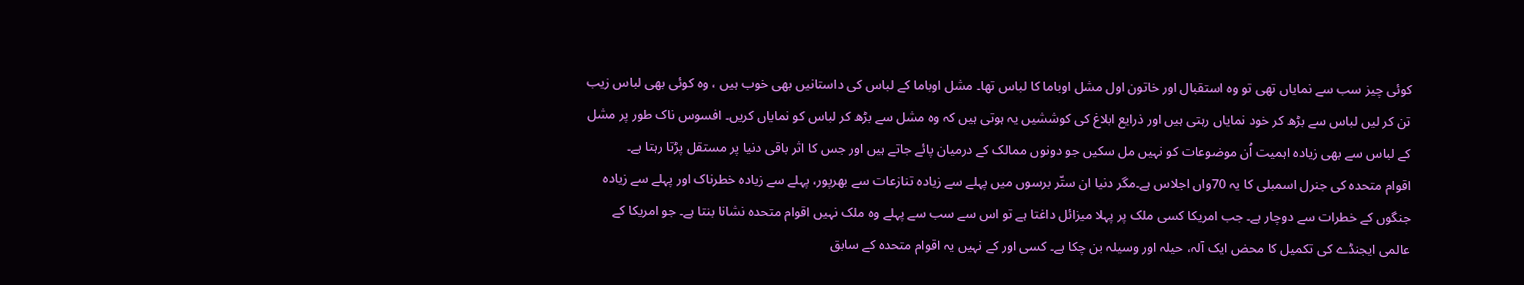کوئی چیز سب سے نمایاں تھی تو وہ استقبال اور خاتون اول مشل اوباما کا لباس تھا۔ مشل اوباما کے لباس کی داستانیں بھی خوب ہیں ، وہ کوئی بھی لباس زیب تن کر لیں لباس سے بڑھ کر خود نمایاں رہتی ہیں اور ذرایع ابلاغ کی کوششیں یہ ہوتی ہیں کہ وہ مشل سے بڑھ کر لباس کو نمایاں کریں۔ افسوس ناک طور پر مشل کے لباس سے بھی زیادہ اہمیت اُن موضوعات کو نہیں مل سکیں جو دونوں ممالک کے درمیان پائے جاتے ہیں اور جس کا اثر باقی دنیا پر مستقل پڑتا رہتا ہے۔
اقوام متحدہ کی جنرل اسمبلی کا یہ 70واں اجلاس ہے۔مگر دنیا ان ستّر برسوں میں پہلے سے زیادہ تنازعات سے بھرپور، پہلے سے زیادہ خطرناک اور پہلے سے زیادہ جنگوں کے خطرات سے دوچار ہے۔ جب امریکا کسی ملک پر پہلا میزائل داغتا ہے تو اس سے سب سے پہلے وہ ملک نہیں اقوام متحدہ نشانا بنتا ہے۔ جو امریکا کے عالمی ایجنڈے کی تکمیل کا محض ایک آلہ، حیلہ اور وسیلہ بن چکا ہے۔ کسی اور کے نہیں یہ اقوام متحدہ کے سابق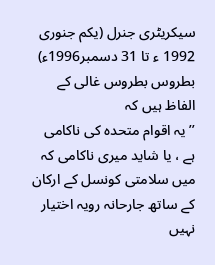سیکریٹری جنرل (یکم جنوری 1992 ء تا 31 دسمبر1996ء) بطروس بطروس غالی کے الفاظ ہیں کہ
’’یہ اقوام متحدہ کی ناکامی ہے ، یا شاید میری ناکامی کہ میں سلامتی کونسل کے ارکان کے ساتھ جارحانہ رویہ اختیار نہیں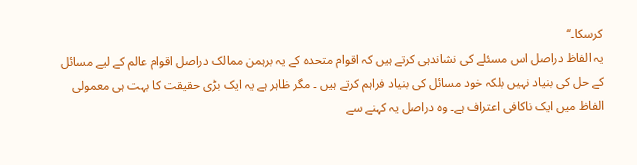کرسکا۔‘‘
یہ الفاظ دراصل اس مسئلے کی نشاندہی کرتے ہیں کہ اقوام متحدہ کے یہ برہمن ممالک دراصل اقوام عالم کے لیے مسائل کے حل کی بنیاد نہیں بلکہ خود مسائل کی بنیاد فراہم کرتے ہیں ۔ مگر ظاہر ہے یہ ایک بڑی حقیقت کا بہت ہی معمولی الفاظ میں ایک ناکافی اعتراف ہے۔ وہ دراصل یہ کہنے سے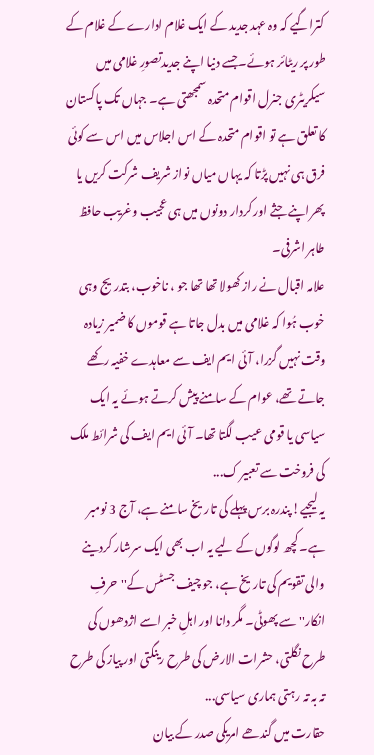کتراگیے کہ وہ عہد جدید کے ایک غلام ادارے کے غلام کے طور پر ریٹائر ہوئے۔جسے دنیا اپنے جدیدتصورِ غلامی میں سیکریٹری جنرل اقوام متحدہ سمجھتی ہے۔ جہاں تک پاکستان کا تعلق ہے تو اقوام متحدہ کے اس اجلاس میں اس سے کوئی فرق ہی نہیں پڑتا کہ یہاں میاں نواز شریف شرکت کریں یا پھراپنے جثے اور کردار دونوں میں ہی عجیب وغریب حافظ طاہر اشرفی۔
علامہ اقبال نے راز کھولا تھا تھا جو ، ناخوب، بتدریج وہی خوب ہُوا کہ غلامی میں بدل جاتا ہے قوموں کا ضمیر زیادہ وقت نہیں گزرا، آئی ایم ایف سے معاہدے خفیہ رکھے جاتے تھے، عوام کے سامنے پیش کرتے ہوئے یہ ایک سیاسی یا قومی عیب لگتا تھا۔ آئی ایم ایف کی شرائط ملک کی فروخت سے تعبیر ک...
یہ لیجیے! پندرہ برس پہلے کی تاریخ سامنے ہے، آج 3 نومبر ہے۔ کچھ لوگوں کے لیے یہ اب بھی ایک سرشار کردینے والی تقویم کی تاریخ ہے، جو چیف جسٹس کے''حرفِ انکار'' سے پھوٹی۔ مگر دانا اور اہلِ خبر اسے اژدھوں کی طرح نگلتی، حشرات الارض کی طرح رینگتی اور پیاز کی طرح تہ بہ تہ رہتی ہماری سیاسی...
حقارت میں گندھے امریکی صدر کے بیان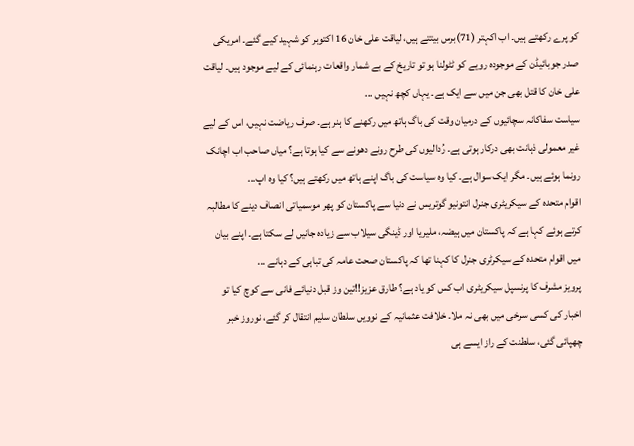کو پرے رکھتے ہیں۔ اب اکہتر (71)برس بیتتے ہیں، لیاقت علی خان 16 اکتوبر کو شہید کیے گئے۔ امریکی صدر جوبائیڈن کے موجودہ رویے کو ٹٹولنا ہو تو تاریخ کے بے شمار واقعات رہنمائی کے لیے موجود ہیں۔ لیاقت علی خان کا قتل بھی جن میں سے ایک ہے۔ یہاں کچھ نہیں ...
سیاست سفاکانہ سچائیوں کے درمیان وقت کی باگ ہاتھ میں رکھنے کا ہنر ہے۔ صرف ریاضت نہیں، اس کے لیے غیر معمولی ذہانت بھی درکار ہوتی ہے۔ رُدالیوں کی طرح رونے دھونے سے کیا ہوتا ہے؟ میاں صاحب اب اچانک رونما ہوئے ہیں۔ مگر ایک سوال ہے۔ کیا وہ سیاست کی باگ اپنے ہاتھ میں رکھتے ہیں؟ کیا وہ اپ...
اقوام متحدہ کے سیکریٹری جنرل انتونیو گوتریس نے دنیا سے پاکستان کو پھر موسمیاتی انصاف دینے کا مطالبہ کرتے ہوئے کہا ہے کہ پاکستان میں ہیضہ، ملیریا اور ڈینگی سیلاب سے زیادہ جانیں لے سکتا ہے۔ اپنے بیان میں اقوام متحدہ کے سیکرٹری جنرل کا کہنا تھا کہ پاکستان صحت عامہ کی تباہی کے دہانے ...
پرویز مشرف کا پرنسپل سیکریٹری اب کس کو یاد ہے؟ طارق عزیز!!تین وز قبل دنیائے فانی سے کوچ کیا تو اخبار کی کسی سرخی میں بھی نہ ملا۔ خلافت عثمانیہ کے نوویں سلطان سلیم انتقال کر گئے، نوروز خبر چھپائی گئی، سلطنت کے راز ایسے ہی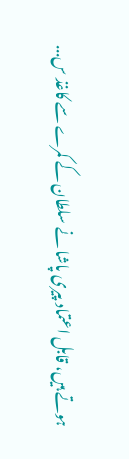ہوتے ہیں، قابل اعتماد پیری پاشا نے سلطان کے کمرے سے کاغذ س...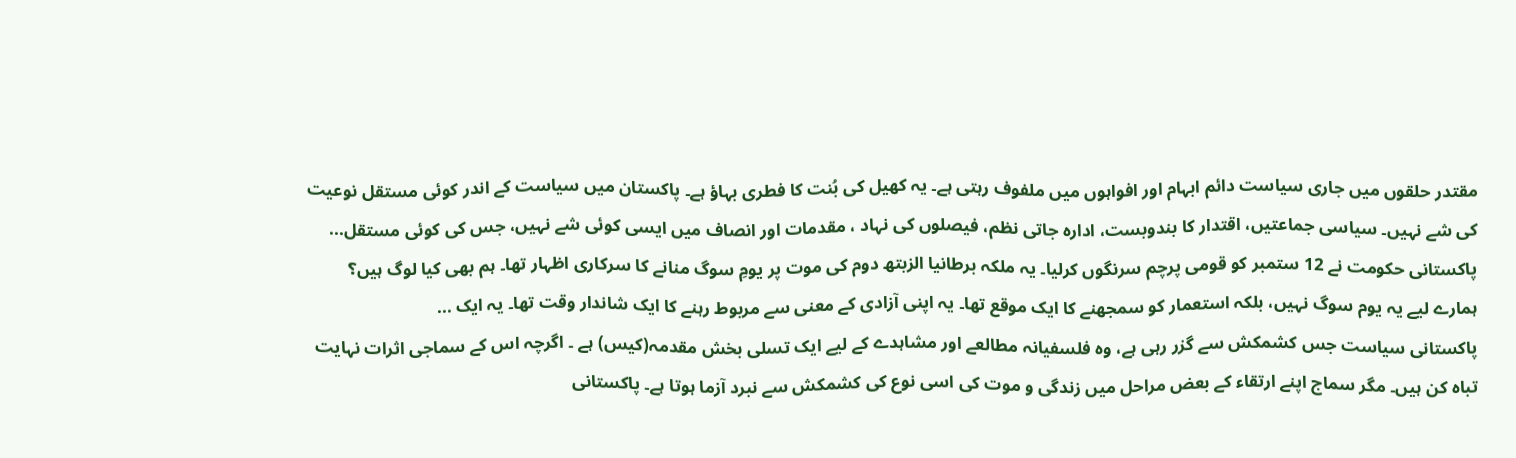مقتدر حلقوں میں جاری سیاست دائم ابہام اور افواہوں میں ملفوف رہتی ہے۔ یہ کھیل کی بُنت کا فطری بہاؤ ہے۔ پاکستان میں سیاست کے اندر کوئی مستقل نوعیت کی شے نہیں۔ سیاسی جماعتیں، اقتدار کا بندوبست، ادارہ جاتی نظم، فیصلوں کی نہاد ، مقدمات اور انصاف میں ایسی کوئی شے نہیں، جس کی کوئی مستقل...
پاکستانی حکومت نے 12 ستمبر کو قومی پرچم سرنگوں کرلیا۔ یہ ملکہ برطانیا الزبتھ دوم کی موت پر یومِ سوگ منانے کا سرکاری اظہار تھا۔ ہم بھی کیا لوگ ہیں؟ ہمارے لیے یہ یوم سوگ نہیں، بلکہ استعمار کو سمجھنے کا ایک موقع تھا۔ یہ اپنی آزادی کے معنی سے مربوط رہنے کا ایک شاندار وقت تھا۔ یہ ایک ...
پاکستانی سیاست جس کشمکش سے گزر رہی ہے، وہ فلسفیانہ مطالعے اور مشاہدے کے لیے ایک تسلی بخش مقدمہ(کیس) ہے ۔ اگرچہ اس کے سماجی اثرات نہایت تباہ کن ہیں۔ مگر سماج اپنے ارتقاء کے بعض مراحل میں زندگی و موت کی اسی نوع کی کشمکش سے نبرد آزما ہوتا ہے۔ پاکستانی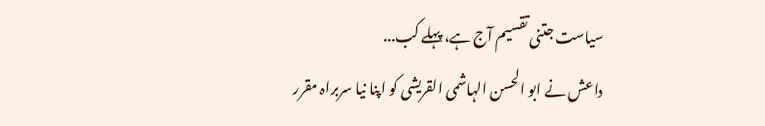سیاست جتنی تقسیم آج ہے، پہلے کب...
داعش نے ابو الحسن الہاشمی القریشی کو اپنا نیا سربراہ مقرر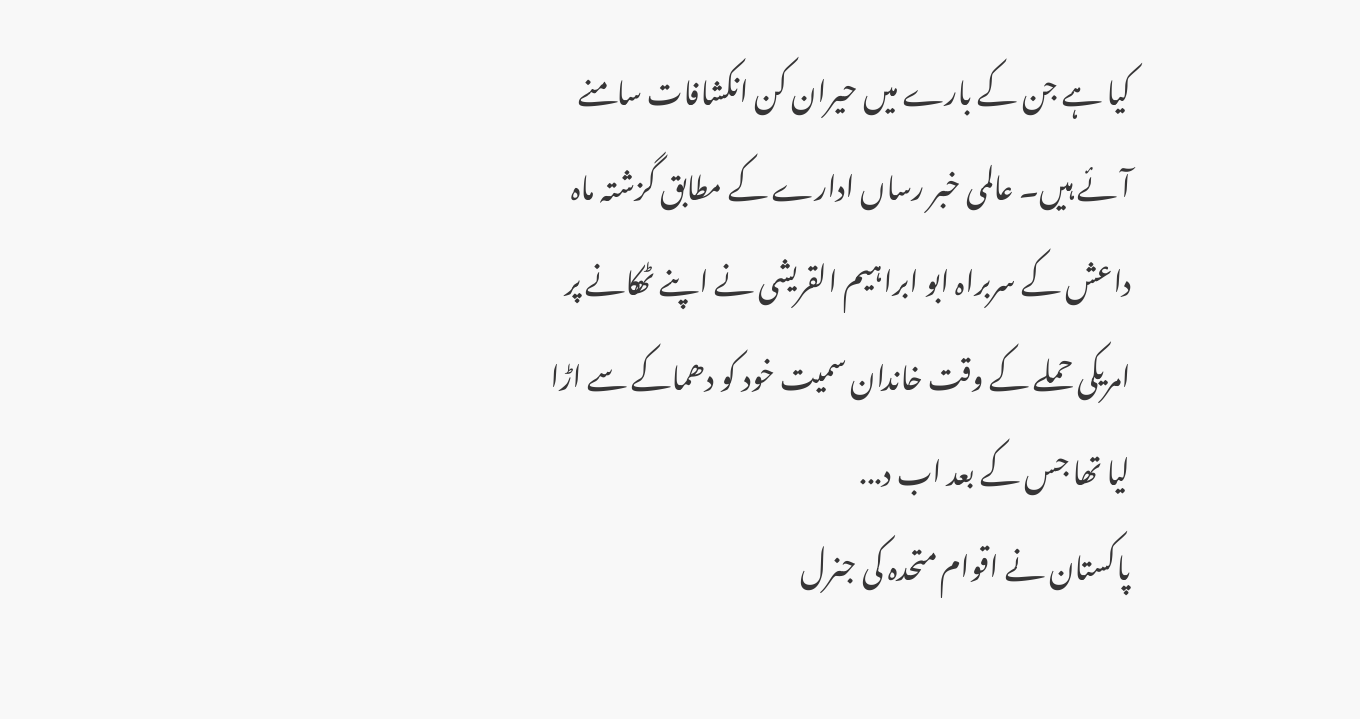کیا ہے جن کے بارے میں حیران کن انکشافات سامنے آئے ہیں۔ عالمی خبر رساں ادارے کے مطابق گزشتہ ماہ داعش کے سربراہ ابو ابراہیم القریشی نے اپنے ٹھکانے پر امریکی حملے کے وقت خاندان سمیت خود کو دھماکے سے اڑا لیا تھا جس کے بعد اب د...
پاکستان نے اقوام متحدہ کی جنرل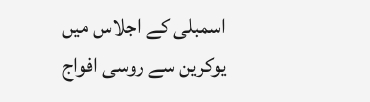اسمبلی کے اجلاس میں یوکرین سے روسی افواج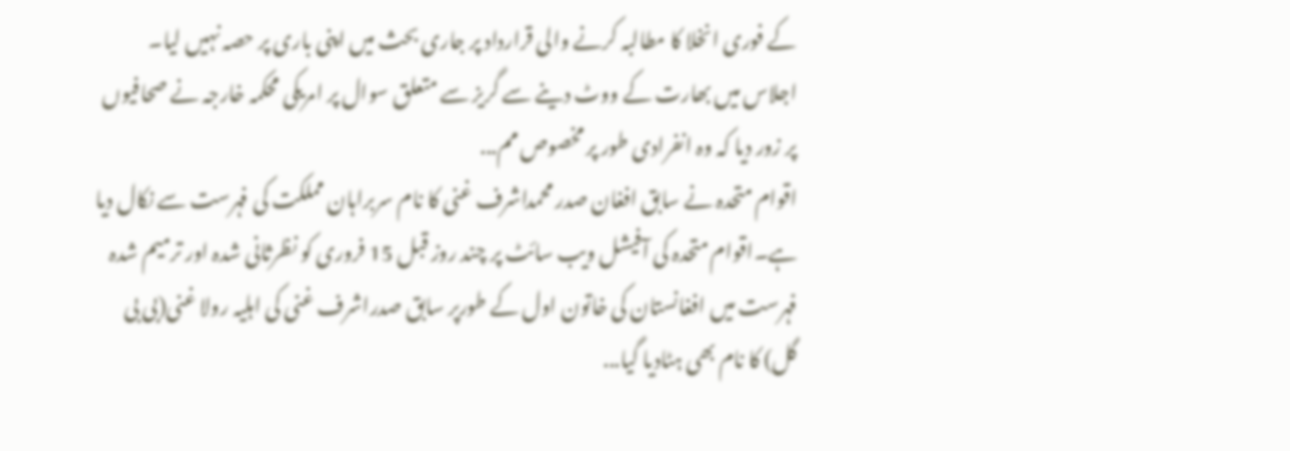کے فوری انخلا کا مطالبہ کرنے والی قرارداد پر جاری بحث میں اپنی باری پر حصہ نہیں لیا۔ اجلاس میں بھارت کے ووٹ دینے سے گریز سے متعلق سوال پر امریکی محکمہ خارجہ نے صحافیوں پر زور دیا کہ وہ انفرادی طور پر مخصوص مم...
اقوام متحدہ نے سابق افغان صدر محمداشرف غنی کا نام سربراہان مملکت کی فہرست سے نکال دیا ہے۔اقوام متحدہ کی آفیشل ویب سائٹ پر چند روز قبل 15 فروری کو نظرثانی شدہ اور ترمیم شدہ فہرست میں افغانستان کی خاتون اول کے طورپر سابق صدراشرف غنی کی اہلیہ رولا غنی(بی بی گل) کا نام بھی ہٹادیا گیا...